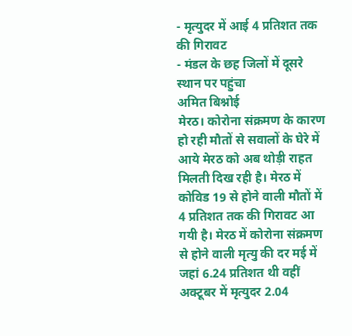- मृत्युदर में आई 4 प्रतिशत तक की गिरावट
- मंडल के छह जिलों में दूसरे स्थान पर पहुंचा
अमित बिश्नोई
मेरठ। कोरोना संक्रमण के कारण हो रही मौतों से सवालों के घेरे में आये मेरठ को अब थोड़ी राहत मिलती दिख रही है। मेरठ में कोविड 19 से होने वाली मौतों में 4 प्रतिशत तक की गिरावट आ गयी है। मेरठ में कोरोना संक्रमण से होने वाली मृत्यु की दर मई में जहां 6.24 प्रतिशत थी वहीं अक्टूबर में मृत्युदर 2.04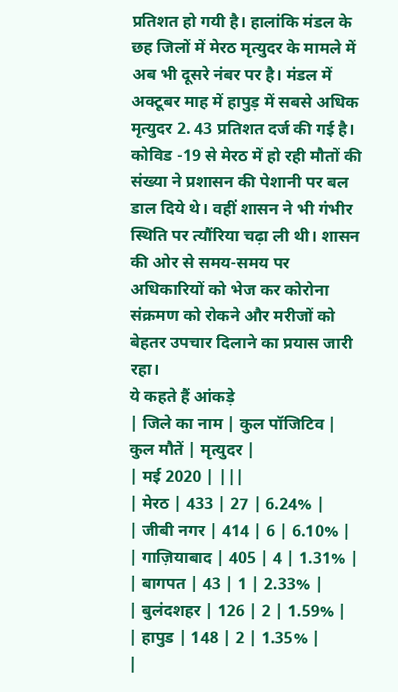प्रतिशत हो गयी है। हालांकि मंडल के छह जिलों में मेरठ मृत्युदर के मामले में अब भी दूसरे नंबर पर है। मंडल में अक्टूबर माह में हापुड़ में सबसे अधिक मृत्युदर 2. 43 प्रतिशत दर्ज की गई है।
कोविड -19 से मेरठ में हो रही मौतों की संख्या ने प्रशासन की पेशानी पर बल डाल दिये थे। वहीं शासन ने भी गंभीर स्थिति पर त्यौंरिया चढ़ा ली थी। शासन की ओर से समय-समय पर अधिकारियों को भेज कर कोरोना संक्रमण को रोकने और मरीजों को बेहतर उपचार दिलाने का प्रयास जारी रहा।
ये कहते हैं आंकड़े
| जिले का नाम | कुल पॉजिटिव | कुल मौतें | मृत्युदर |
| मई 2020 | |||
| मेरठ | 433 | 27 | 6.24% |
| जीबी नगर | 414 | 6 | 6.10% |
| गाज़ियाबाद | 405 | 4 | 1.31% |
| बागपत | 43 | 1 | 2.33% |
| बुलंदशहर | 126 | 2 | 1.59% |
| हापुड | 148 | 2 | 1.35% |
|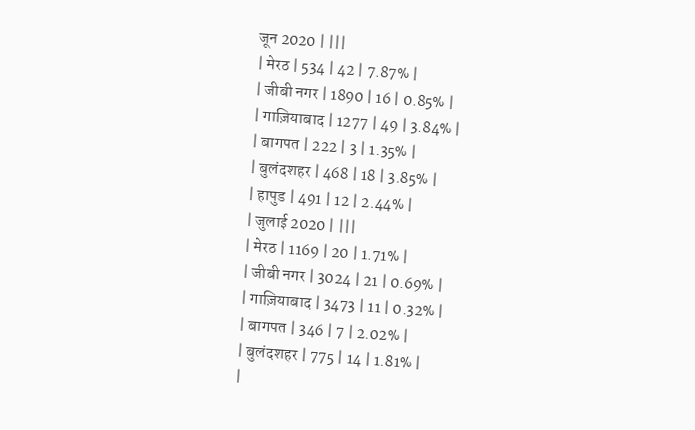जून 2020 | |||
| मेरठ | 534 | 42 | 7.87% |
| जीबी नगर | 1890 | 16 | 0.85% |
| गाज़ियाबाद | 1277 | 49 | 3.84% |
| बागपत | 222 | 3 | 1.35% |
| बुलंदशहर | 468 | 18 | 3.85% |
| हापुड | 491 | 12 | 2.44% |
| जुलाई 2020 | |||
| मेरठ | 1169 | 20 | 1.71% |
| जीबी नगर | 3024 | 21 | 0.69% |
| गाज़ियाबाद | 3473 | 11 | 0.32% |
| बागपत | 346 | 7 | 2.02% |
| बुलंदशहर | 775 | 14 | 1.81% |
|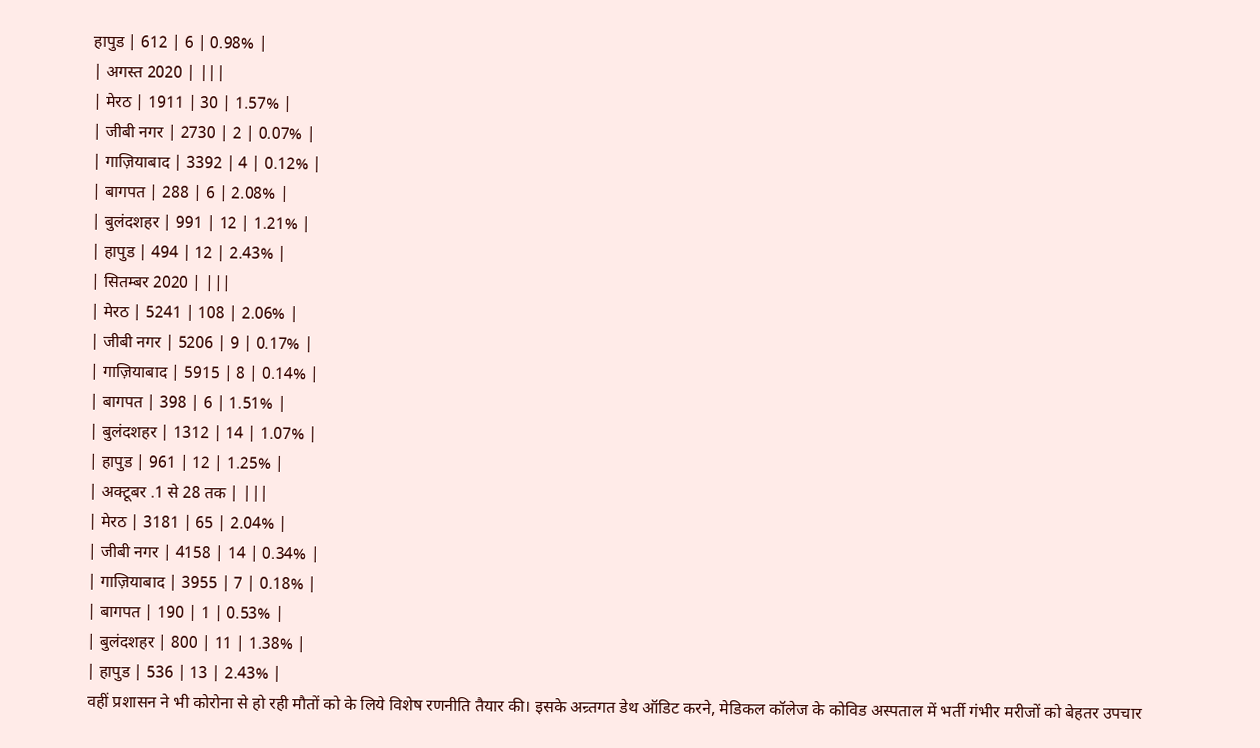हापुड | 612 | 6 | 0.98% |
| अगस्त 2020 | |||
| मेरठ | 1911 | 30 | 1.57% |
| जीबी नगर | 2730 | 2 | 0.07% |
| गाज़ियाबाद | 3392 | 4 | 0.12% |
| बागपत | 288 | 6 | 2.08% |
| बुलंदशहर | 991 | 12 | 1.21% |
| हापुड | 494 | 12 | 2.43% |
| सितम्बर 2020 | |||
| मेरठ | 5241 | 108 | 2.06% |
| जीबी नगर | 5206 | 9 | 0.17% |
| गाज़ियाबाद | 5915 | 8 | 0.14% |
| बागपत | 398 | 6 | 1.51% |
| बुलंदशहर | 1312 | 14 | 1.07% |
| हापुड | 961 | 12 | 1.25% |
| अक्टूबर .1 से 28 तक | |||
| मेरठ | 3181 | 65 | 2.04% |
| जीबी नगर | 4158 | 14 | 0.34% |
| गाज़ियाबाद | 3955 | 7 | 0.18% |
| बागपत | 190 | 1 | 0.53% |
| बुलंदशहर | 800 | 11 | 1.38% |
| हापुड | 536 | 13 | 2.43% |
वहीं प्रशासन ने भी कोरोना से हो रही मौतों को के लिये विशेष रणनीति तैयार की। इसके अन्र्तगत डेथ ऑडिट करने, मेडिकल कॉलेज के कोविड अस्पताल में भर्ती गंभीर मरीजों को बेहतर उपचार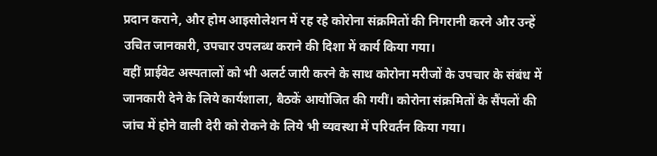प्रदान कराने, और होम आइसोलेशन में रह रहे कोरोना संक्रमितों की निगरानी करने और उन्हें उचित जानकारी, उपचार उपलब्ध कराने की दिशा में कार्य किया गया।
वहीं प्राईवेट अस्पतालों को भी अलर्ट जारी करने के साथ कोरोना मरीजों के उपचार के संबंध में जानकारी देने के लिये कार्यशाला, बैठकें आयोजित की गयीं। कोरोना संक्रमितों के सैंपलों की जांच में होने वाली देरी को रोकने के लिये भी व्यवस्था में परिवर्तन किया गया।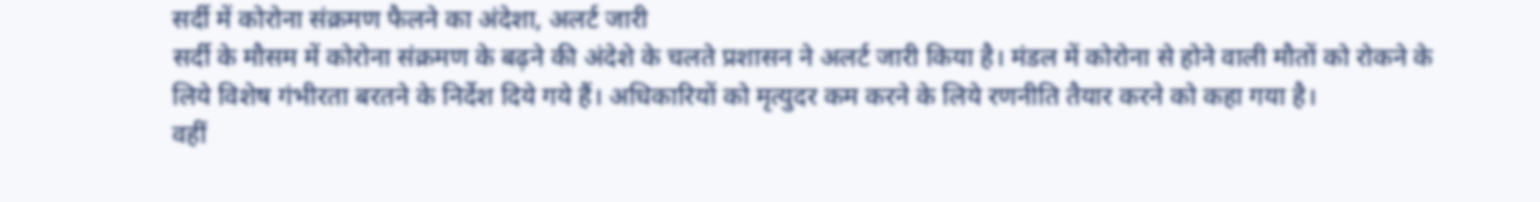सर्दी में कोरोना संक्रमण फैलने का अंदेशा, अलर्ट जारी
सर्दी के मौसम में कोरोना संक्रमण के बढ़ने की अंदेशे के चलते प्रशासन ने अलर्ट जारी किया है। मंडल में कोरोना से होने वाली मौतों को रोकने के लिये विशेष गंभीरता बरतने के निर्देश दिये गये हैं। अधिकारियों को मृत्युदर कम करने के लिये रणनीति तैयार करने को कहा गया है।
वहीं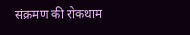संक्रमण की रोकथाम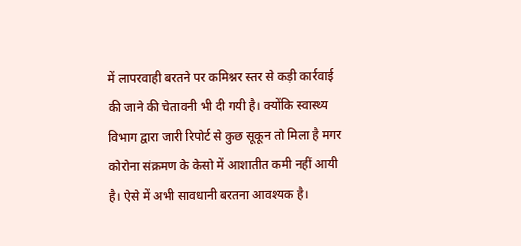में लापरवाही बरतने पर कमिश्नर स्तर से कड़ी कार्रवाई की जाने की चेतावनी भी दी गयी है। क्योंकि स्वास्थ्य विभाग द्वारा जारी रिपोर्ट से कुछ सूकून तो मिला है मगर कोरोना संक्रमण के केसो में आशातीत कमी नहीं आयी है। ऐसे में अभी सावधानी बरतना आवश्यक है।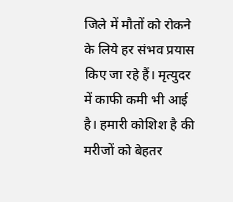जिले में मौतों को रोकने के लिये हर संभव प्रयास किए जा रहे हैं। मृत्युदर में काफी कमी भी आई है। हमारी कोशिश है की मरीजों को बेहतर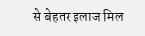से बेहतर इलाज मिल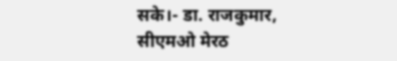सके।- डा. राजकुमार, सीएमओ मेरठ